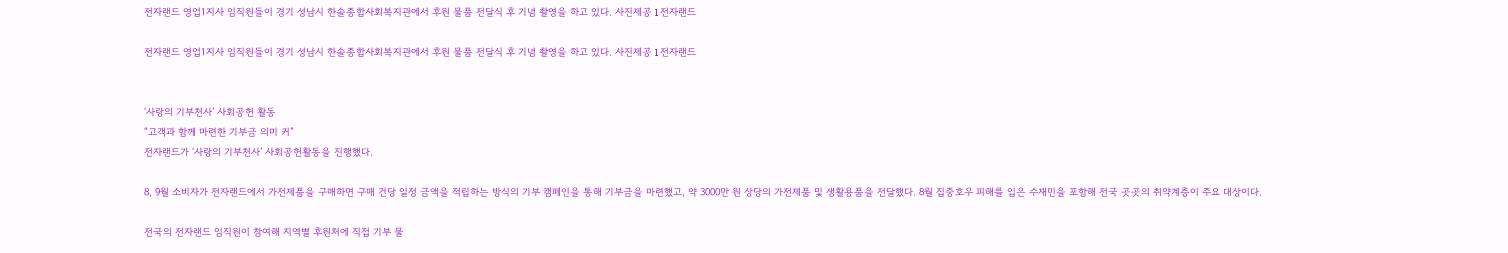전자랜드 영업1지사 임직원들이 경기 성남시 한솔종합사회복지관에서 후원 물품 전달식 후 기념 촬영을 하고 있다. 사진제공 l 전자랜드

전자랜드 영업1지사 임직원들이 경기 성남시 한솔종합사회복지관에서 후원 물품 전달식 후 기념 촬영을 하고 있다. 사진제공 l 전자랜드


‘사랑의 기부천사’ 사회공헌 활동
“고객과 함께 마련한 기부금 의미 커”
전자랜드가 ‘사랑의 기부천사’ 사회공헌활동을 진행했다.

8, 9월 소비자가 전자랜드에서 가전제품을 구매하면 구매 건당 일정 금액을 적립하는 방식의 기부 캠페인을 통해 기부금을 마련했고, 약 3000만 원 상당의 가전제품 및 생활용품을 전달했다. 8월 집중호우 피해를 입은 수재민을 포함해 전국 곳곳의 취약계층이 주요 대상이다.

전국의 전자랜드 임직원이 참여해 지역별 후원처에 직접 기부 물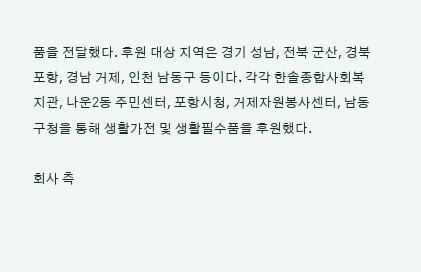품을 전달했다. 후원 대상 지역은 경기 성남, 전북 군산, 경북 포항, 경남 거제, 인천 남동구 등이다. 각각 한솔종합사회복지관, 나운2동 주민센터, 포항시청, 거제자원봉사센터, 남동구청을 통해 생활가전 및 생활필수품을 후원했다.

회사 측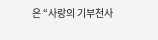은 “사랑의 기부천사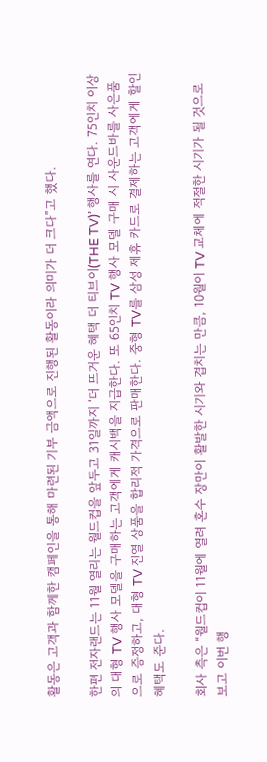활동은 고객과 함께한 캠페인을 통해 마련된 기부 금액으로 진행된 활동이라 의미가 더 크다”고 했다.

한편 전자랜드는 11월 열리는 월드컵을 앞두고 31일까지 ‘더 뜨거운 혜택 더 티브이(THE TV)’ 행사를 연다. 75인치 이상의 대형 TV 행사 모델을 구매하는 고객에게 캐시백을 지급한다. 또 65인치 TV 행사 모델 구매 시 사운드바를 사은품으로 증정하고, 대형 TV 진열 상품을 합리적 가격으로 판매한다. 중형 TV를 삼성 제휴 카드로 결제하는 고객에게 할인 혜택도 준다.

회사 측은 “월드컵이 11월에 열려 혼수 장만이 활발한 시기와 겹치는 만큼, 10월이 TV 교체에 적절한 시기가 될 것으로 보고 이번 행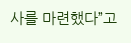사를 마련했다”고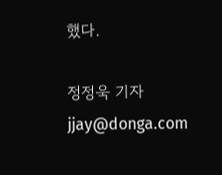했다.

정정욱 기자 jjay@donga.com